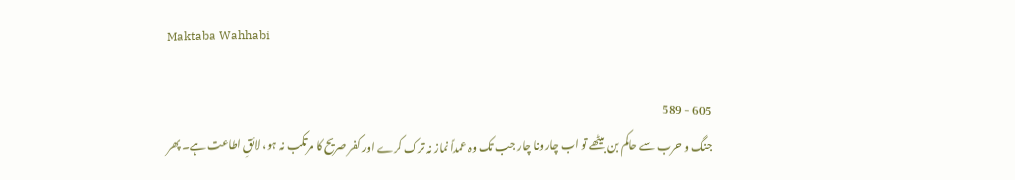Maktaba Wahhabi

605 - 589
جنگ و حرب سے حاکم بن بیٹھے تو اب چارونا چار جب تک وہ عمداً نماز نہ ترک کرے اور کفر صریح کا مرتکب نہ ہو، لائقِ اطاعت ہے۔ پھر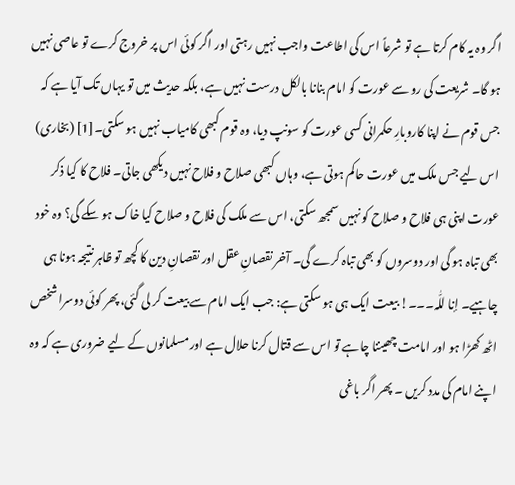اگر وہ یہ کام کرتا ہے تو شرعاً اس کی اطاعت واجب نہیں رہتی اور اگر کوئی اس پر خروج کرے تو عاصی نہیں ہو گا۔ شریعت کی رو سے عورت کو امام بنانا بالکل درست نہیں ہے، بلکہ حدیث میں تو یہاں تک آیا ہے کہ جس قوم نے اپنا کاروبارِ حکمرانی کسی عورت کو سونپ دیا، وہ قوم کبھی کامیاب نہیں ہو سکتی۔[1] (بخاری) اس لیے جس ملک میں عورت حاکم ہوتی ہے، وہاں کبھی صلاح و فلاح نہیں دیکھی جاتی۔ فلاح کا کیا ذکر عورت اپنی ہی فلاح و صلاح کو نہیں سمجھ سکتی، اس سے ملک کی فلاح و صلاح کیا خاک ہو سکے گی؟ وہ خود بھی تباہ ہو گی اور دوسروں کو بھی تباہ کرے گی۔ آخر نقصانِ عقل اور نقصانِ دین کا کچھ تو ظاہر نتیجہ ہونا ہی چاہیے۔ إنا للّٰہ۔۔۔! بیعت ایک ہی ہو سکتی ہے: جب ایک امام سے بیعت کر لی گئی، پھر کوئی دوسرا شخص اٹھ کھڑا ہو اور امامت چھیننا چاہے تو اس سے قتال کرنا حلال ہے اور مسلمانوں کے لیے ضروری ہے کہ وہ اپنے امام کی مدد کریں ۔ پھر اگر باغی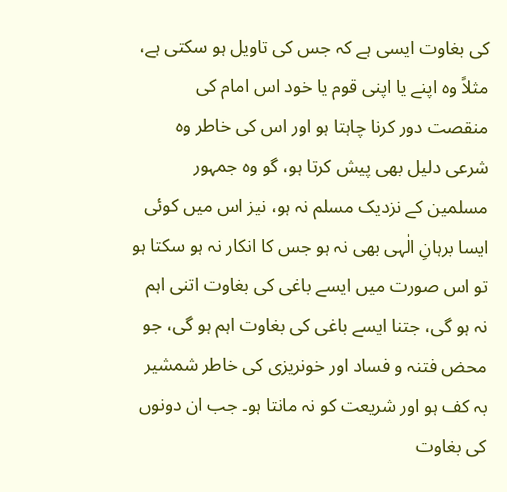کی بغاوت ایسی ہے کہ جس کی تاویل ہو سکتی ہے، مثلاً وہ اپنے یا اپنی قوم یا خود اس امام کی منقصت دور کرنا چاہتا ہو اور اس کی خاطر وہ شرعی دلیل بھی پیش کرتا ہو، گو وہ جمہور مسلمین کے نزدیک مسلم نہ ہو، نیز اس میں کوئی ایسا برہانِ الٰہی بھی نہ ہو جس کا انکار نہ ہو سکتا ہو تو اس صورت میں ایسے باغی کی بغاوت اتنی اہم نہ ہو گی، جتنا ایسے باغی کی بغاوت اہم ہو گی، جو محض فتنہ و فساد اور خونریزی کی خاطر شمشیر بہ کف ہو اور شریعت کو نہ مانتا ہو۔ جب ان دونوں کی بغاوت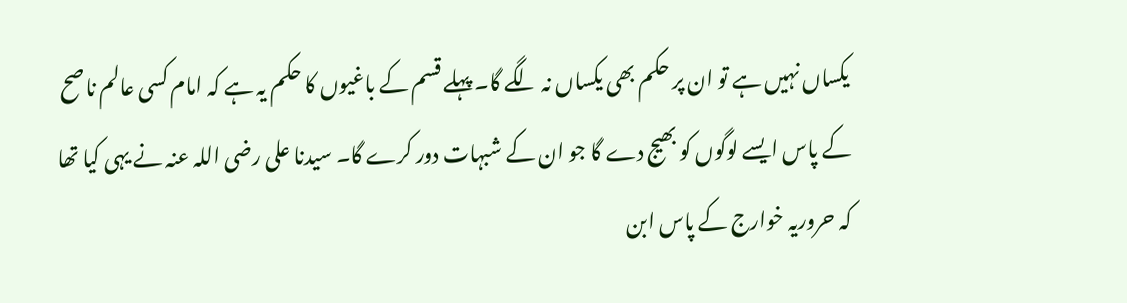یکساں نہیں ہے تو ان پر حکم بھی یکساں نہ لگے گا۔ پہلے قسم کے باغیوں کا حکم یہ ہے کہ امام کسی عالم ناصح کے پاس ایسے لوگوں کو بھیج دے گا جو ان کے شبہات دور کرے گا۔ سیدنا علی رضی اللہ عنہ نے یہی کیا تھا کہ حروریہ خوارج کے پاس ابن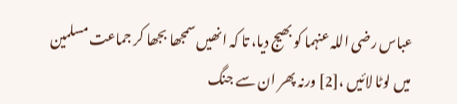عباس رضی اللہ عنہما کو بھیج دیا، تا کہ انھیں سمجھا بجھا کر جماعت مسلمین میں لوٹا لائیں ،[2] ورنہ پھر ان سے جنگ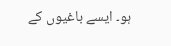ہو۔ ایسے باغیوں کے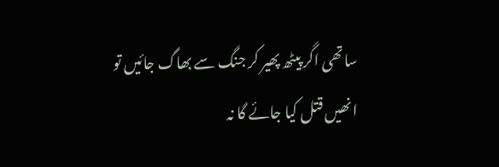ساتھی اگر پیٹھ پھیر کر جنگ سے بھاگ جائیں تو انھیں قتل کیا جائے گا نہ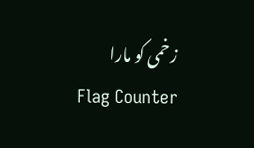زخمی کو مارا
Flag Counter